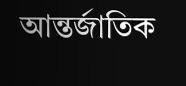আন্তর্জাতিক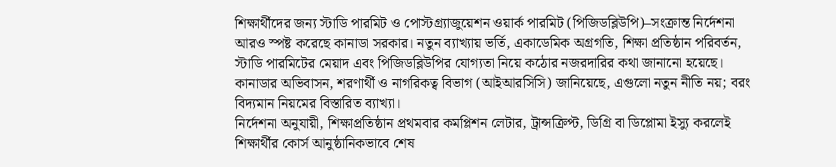শিক্ষার্থীদের জন্য স্টাডি পারমিট ও পোস্টগ্র্যাজুয়েশন ওয়ার্ক পারমিট (পিজিডব্লিউপি)–সংক্রান্ত নির্দেশনা আরও স্পষ্ট করেছে কানাডা সরকার। নতুন ব্যাখ্যায় ভর্তি, একাডেমিক অগ্রগতি, শিক্ষা প্রতিষ্ঠান পরিবর্তন, স্টাডি পারমিটের মেয়াদ এবং পিজিডব্লিউপির যোগ্যতা নিয়ে কঠোর নজরদারির কথা জানানো হয়েছে।
কানাডার অভিবাসন, শরণার্থী ও নাগরিকত্ব বিভাগ (আইআরসিসি) জানিয়েছে, এগুলো নতুন নীতি নয়; বরং বিদ্যমান নিয়মের বিস্তারিত ব্যাখ্যা।
নির্দেশনা অনুযায়ী, শিক্ষাপ্রতিষ্ঠান প্রথমবার কমপ্লিশন লেটার, ট্রান্সক্রিপ্ট, ডিগ্রি বা ডিপ্লোমা ইস্যু করলেই শিক্ষার্থীর কোর্স আনুষ্ঠানিকভাবে শেষ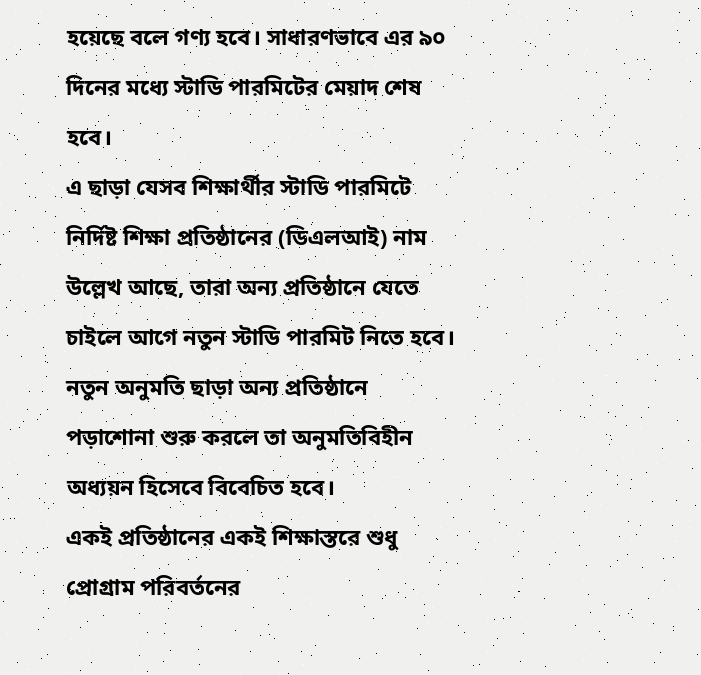হয়েছে বলে গণ্য হবে। সাধারণভাবে এর ৯০ দিনের মধ্যে স্টাডি পারমিটের মেয়াদ শেষ হবে।
এ ছাড়া যেসব শিক্ষার্থীর স্টাডি পারমিটে নির্দিষ্ট শিক্ষা প্রতিষ্ঠানের (ডিএলআই) নাম উল্লেখ আছে, তারা অন্য প্রতিষ্ঠানে যেতে চাইলে আগে নতুন স্টাডি পারমিট নিতে হবে। নতুন অনুমতি ছাড়া অন্য প্রতিষ্ঠানে পড়াশোনা শুরু করলে তা অনুমতিবিহীন অধ্যয়ন হিসেবে বিবেচিত হবে।
একই প্রতিষ্ঠানের একই শিক্ষাস্তরে শুধু প্রোগ্রাম পরিবর্তনের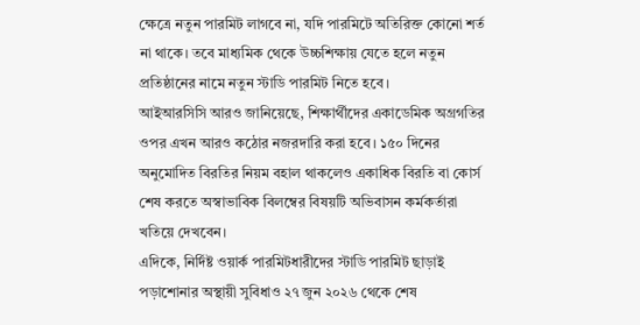ক্ষেত্রে নতুন পারমিট লাগবে না, যদি পারমিটে অতিরিক্ত কোনো শর্ত না থাকে। তবে মাধ্যমিক থেকে উচ্চশিক্ষায় যেতে হলে নতুন প্রতিষ্ঠানের নামে নতুন স্টাডি পারমিট নিতে হবে।
আইআরসিসি আরও জানিয়েছে, শিক্ষার্থীদের একাডেমিক অগ্রগতির ওপর এখন আরও কঠোর নজরদারি করা হবে। ১৫০ দিনের অনুমোদিত বিরতির নিয়ম বহাল থাকলেও একাধিক বিরতি বা কোর্স শেষ করতে অস্বাভাবিক বিলম্বের বিষয়টি অভিবাসন কর্মকর্তারা খতিয়ে দেখবেন।
এদিকে, নির্দিষ্ট ওয়ার্ক পারমিটধারীদের স্টাডি পারমিট ছাড়াই পড়াশোনার অস্থায়ী সুবিধাও ২৭ জুন ২০২৬ থেকে শেষ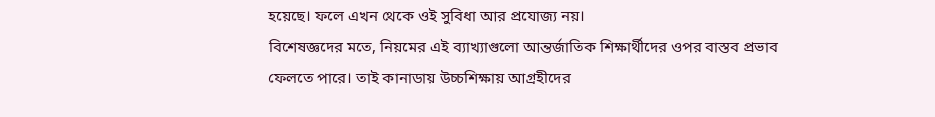হয়েছে। ফলে এখন থেকে ওই সুবিধা আর প্রযোজ্য নয়।
বিশেষজ্ঞদের মতে, নিয়মের এই ব্যাখ্যাগুলো আন্তর্জাতিক শিক্ষার্থীদের ওপর বাস্তব প্রভাব ফেলতে পারে। তাই কানাডায় উচ্চশিক্ষায় আগ্রহীদের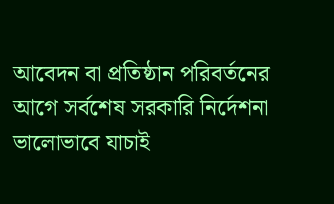আবেদন বা প্রতিষ্ঠান পরিবর্তনের আগে সর্বশেষ সরকারি নির্দেশনা ভালোভাবে যাচাই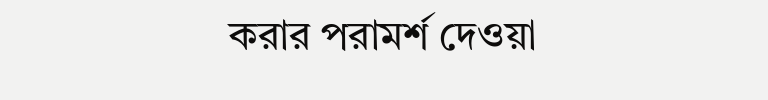করার পরামর্শ দেওয়া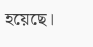হয়েছে।